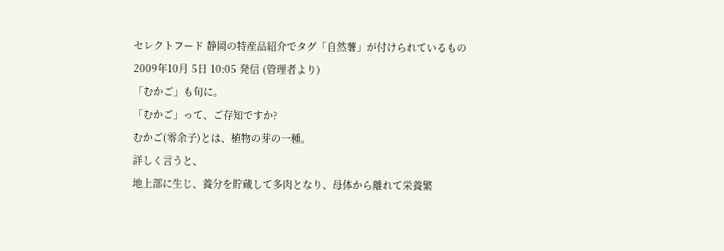セレクトフード 静岡の特産品紹介でタグ「自然薯」が付けられているもの
2009年10月 5日 10:05 発信 (管理者より)
「むかご」も旬に。
「むかご」って、ご存知ですか?
むかご(零余子)とは、植物の芽の一種。
詳しく言うと、
地上部に生じ、養分を貯蔵して多肉となり、母体から離れて栄養繁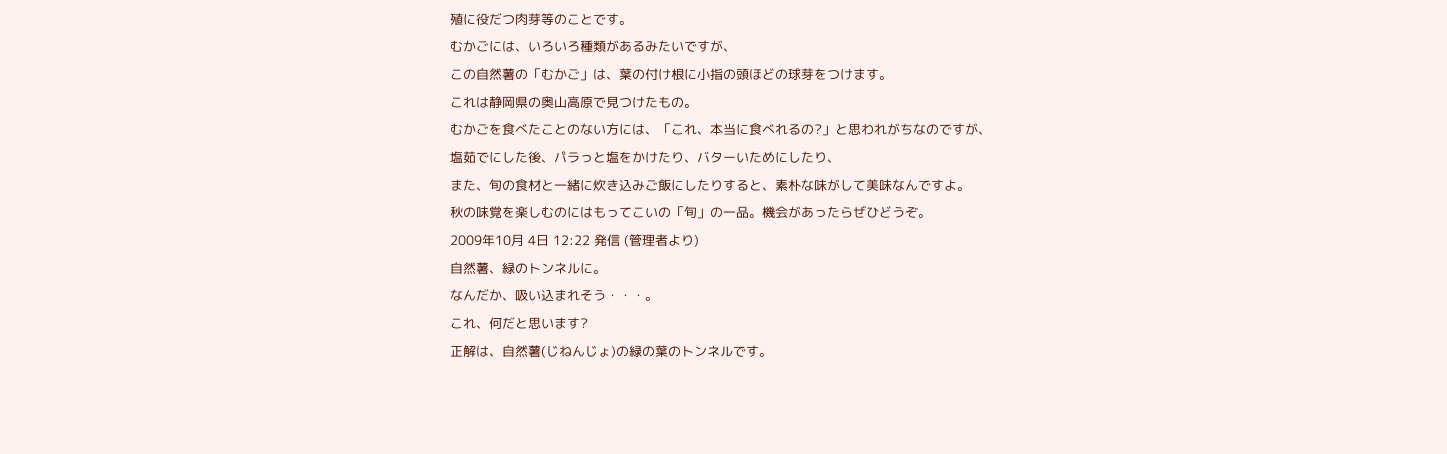殖に役だつ肉芽等のことです。
むかごには、いろいろ種類があるみたいですが、
この自然薯の「むかご」は、葉の付け根に小指の頭ほどの球芽をつけます。
これは静岡県の奥山高原で見つけたもの。
むかごを食べたことのない方には、「これ、本当に食べれるの?」と思われがちなのですが、
塩茹でにした後、パラっと塩をかけたり、バターいためにしたり、
また、旬の食材と一緒に炊き込みご飯にしたりすると、素朴な味がして美味なんですよ。
秋の味覚を楽しむのにはもってこいの「旬」の一品。機会があったらぜひどうぞ。
2009年10月 4日 12:22 発信 (管理者より)
自然薯、緑のトンネルに。
なんだか、吸い込まれそう・・・。
これ、何だと思います?
正解は、自然薯(じねんじょ)の緑の葉のトンネルです。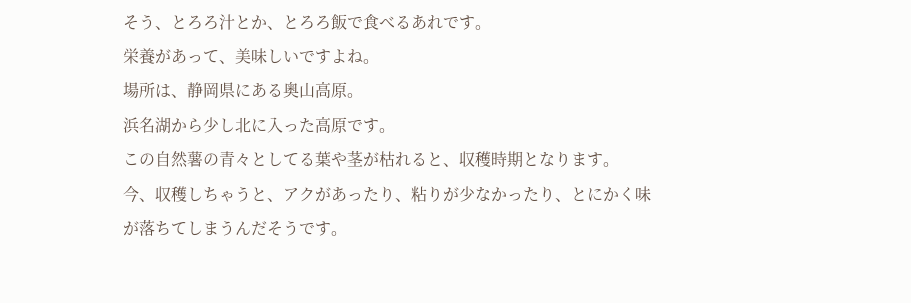そう、とろろ汁とか、とろろ飯で食べるあれです。
栄養があって、美味しいですよね。
場所は、静岡県にある奥山高原。
浜名湖から少し北に入った高原です。
この自然薯の青々としてる葉や茎が枯れると、収穫時期となります。
今、収穫しちゃうと、アクがあったり、粘りが少なかったり、とにかく味が落ちてしまうんだそうです。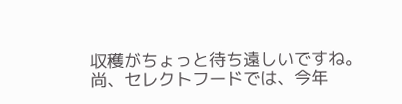収穫がちょっと待ち遠しいですね。
尚、セレクトフードでは、今年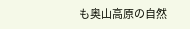も奥山高原の自然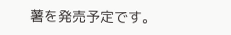薯を発売予定です。